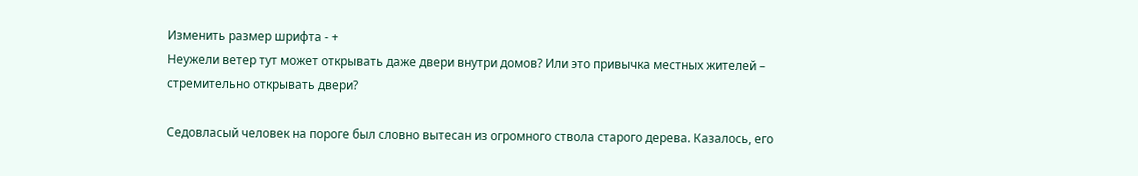Изменить размер шрифта - +
Неужели ветер тут может открывать даже двери внутри домов? Или это привычка местных жителей – стремительно открывать двери?

Седовласый человек на пороге был словно вытесан из огромного ствола старого дерева. Казалось, его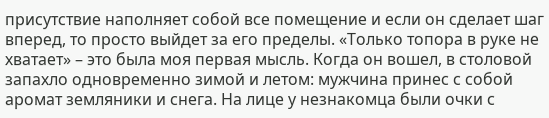присутствие наполняет собой все помещение и если он сделает шаг вперед, то просто выйдет за его пределы. «Только топора в руке не хватает» – это была моя первая мысль. Когда он вошел, в столовой запахло одновременно зимой и летом: мужчина принес с собой аромат земляники и снега. На лице у незнакомца были очки с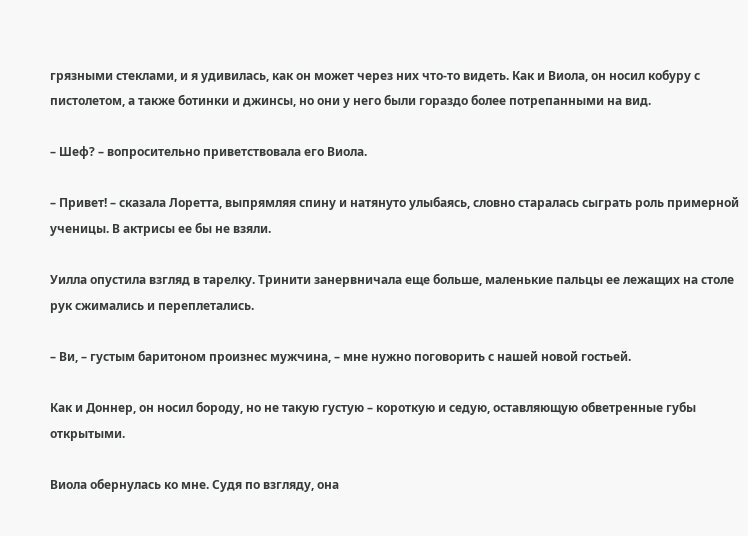грязными стеклами, и я удивилась, как он может через них что-то видеть. Как и Виола, он носил кобуру с пистолетом, а также ботинки и джинсы, но они у него были гораздо более потрепанными на вид.

– Шеф? – вопросительно приветствовала его Виола.

– Привет! – сказала Лоретта, выпрямляя спину и натянуто улыбаясь, словно старалась сыграть роль примерной ученицы. В актрисы ее бы не взяли.

Уилла опустила взгляд в тарелку. Тринити занервничала еще больше, маленькие пальцы ее лежащих на столе рук сжимались и переплетались.

– Ви, – густым баритоном произнес мужчина, – мне нужно поговорить с нашей новой гостьей.

Как и Доннер, он носил бороду, но не такую густую – короткую и седую, оставляющую обветренные губы открытыми.

Виола обернулась ко мне. Судя по взгляду, она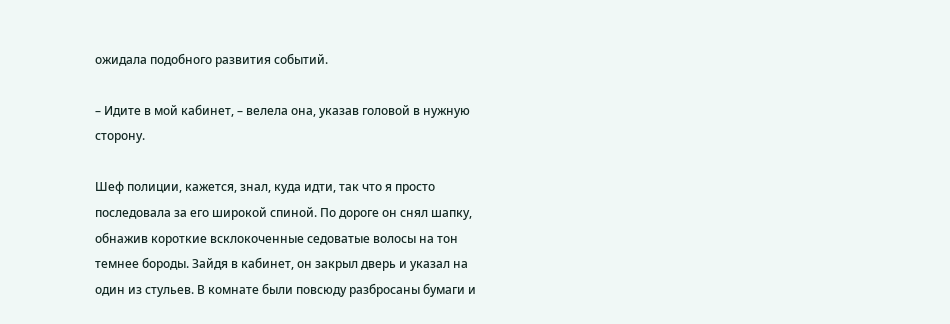ожидала подобного развития событий.

– Идите в мой кабинет, – велела она, указав головой в нужную сторону.

Шеф полиции, кажется, знал, куда идти, так что я просто последовала за его широкой спиной. По дороге он снял шапку, обнажив короткие всклокоченные седоватые волосы на тон темнее бороды. Зайдя в кабинет, он закрыл дверь и указал на один из стульев. В комнате были повсюду разбросаны бумаги и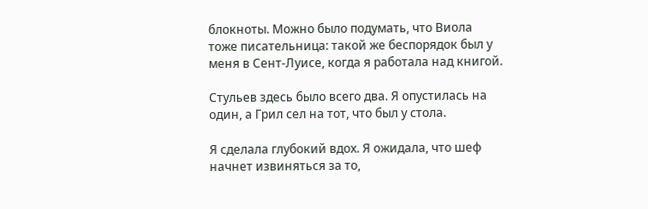блокноты. Можно было подумать, что Виола тоже писательница: такой же беспорядок был у меня в Сент-Луисе, когда я работала над книгой.

Стульев здесь было всего два. Я опустилась на один, а Грил сел на тот, что был у стола.

Я сделала глубокий вдох. Я ожидала, что шеф начнет извиняться за то,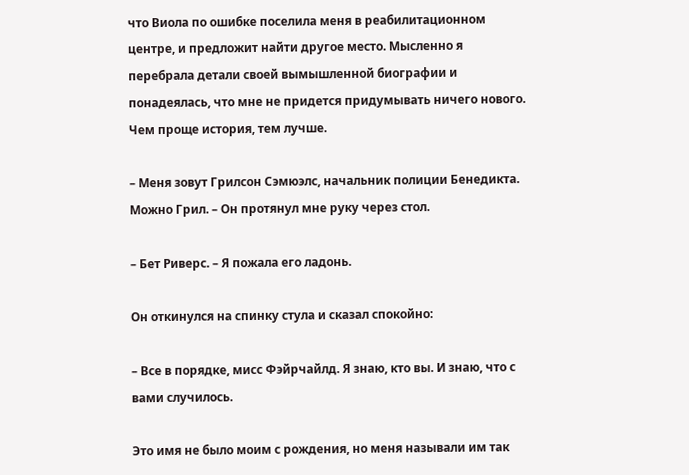что Виола по ошибке поселила меня в реабилитационном центре, и предложит найти другое место. Мысленно я перебрала детали своей вымышленной биографии и понадеялась, что мне не придется придумывать ничего нового. Чем проще история, тем лучше.

– Меня зовут Грилсон Сэмюэлс, начальник полиции Бенедикта. Можно Грил. – Он протянул мне руку через стол.

– Бет Риверс. – Я пожала его ладонь.

Он откинулся на спинку стула и сказал спокойно:

– Все в порядке, мисс Фэйрчайлд. Я знаю, кто вы. И знаю, что с вами случилось.

Это имя не было моим с рождения, но меня называли им так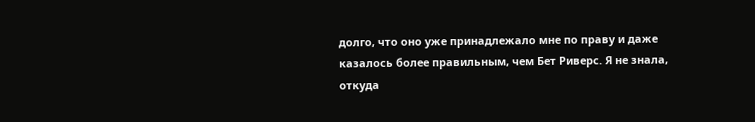долго, что оно уже принадлежало мне по праву и даже казалось более правильным, чем Бет Риверс. Я не знала, откуда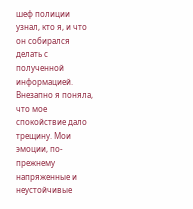шеф полиции узнал, кто я, и что он собирался делать с полученной информацией. Внезапно я поняла, что мое спокойствие дало трещину. Мои эмоции, по-прежнему напряженные и неустойчивые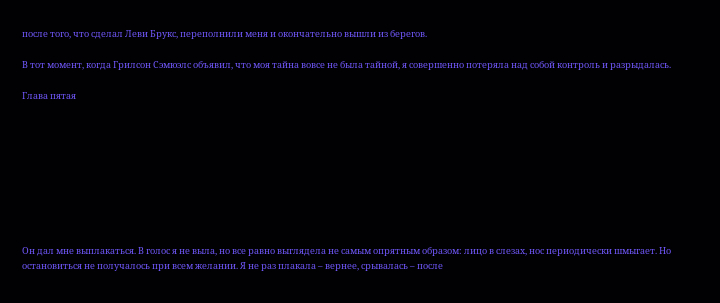после того, что сделал Леви Брукс, переполнили меня и окончательно вышли из берегов.

В тот момент, когда Грилсон Сэмюэлс объявил, что моя тайна вовсе не была тайной, я совершенно потеряла над собой контроль и разрыдалась.

Глава пятая









Он дал мне выплакаться. В голос я не выла, но все равно выглядела не самым опрятным образом: лицо в слезах, нос периодически шмыгает. Но остановиться не получалось при всем желании. Я не раз плакала – вернее, срывалась – после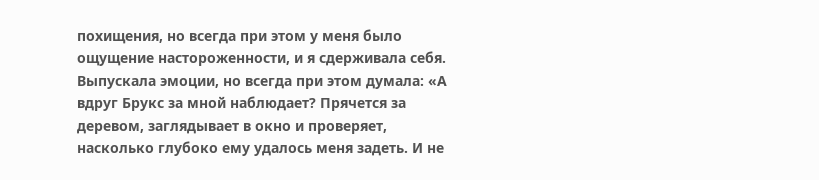похищения, но всегда при этом у меня было ощущение настороженности, и я сдерживала себя. Выпускала эмоции, но всегда при этом думала: «А вдруг Брукс за мной наблюдает? Прячется за деревом, заглядывает в окно и проверяет, насколько глубоко ему удалось меня задеть. И не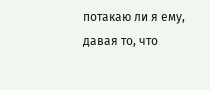потакаю ли я ему, давая то, что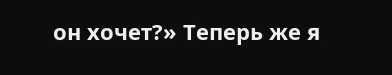он хочет?» Теперь же я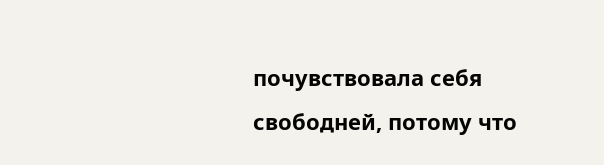почувствовала себя свободней, потому что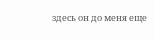здесь он до меня еще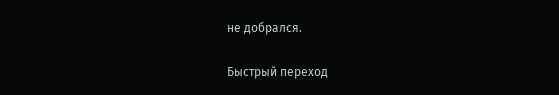не добрался.

Быстрый переход